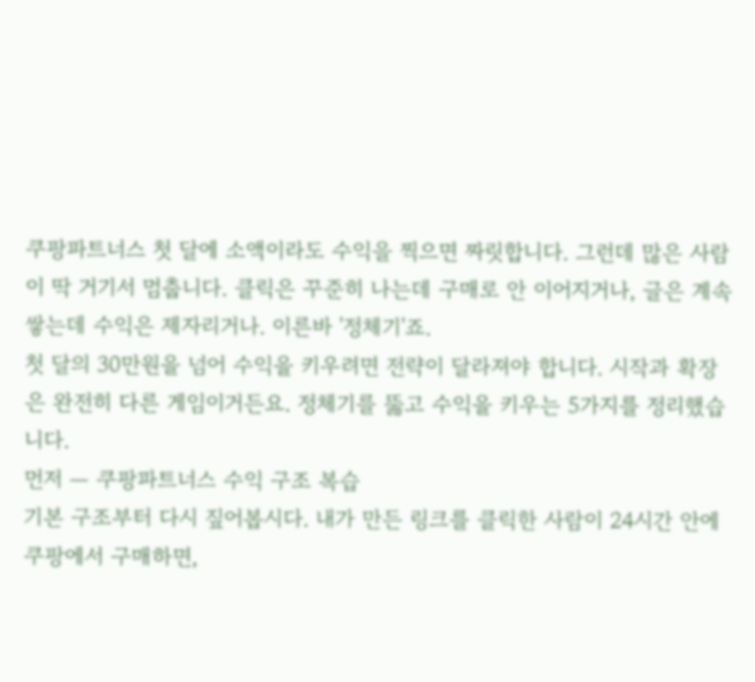쿠팡파트너스 첫 달에 소액이라도 수익을 찍으면 짜릿합니다. 그런데 많은 사람이 딱 거기서 멈춥니다. 클릭은 꾸준히 나는데 구매로 안 이어지거나, 글은 계속 쌓는데 수익은 제자리거나. 이른바 '정체기'죠.
첫 달의 30만원을 넘어 수익을 키우려면 전략이 달라져야 합니다. 시작과 확장은 완전히 다른 게임이거든요. 정체기를 뚫고 수익을 키우는 5가지를 정리했습니다.
먼저 — 쿠팡파트너스 수익 구조 복습
기본 구조부터 다시 짚어봅시다. 내가 만든 링크를 클릭한 사람이 24시간 안에 쿠팡에서 구매하면,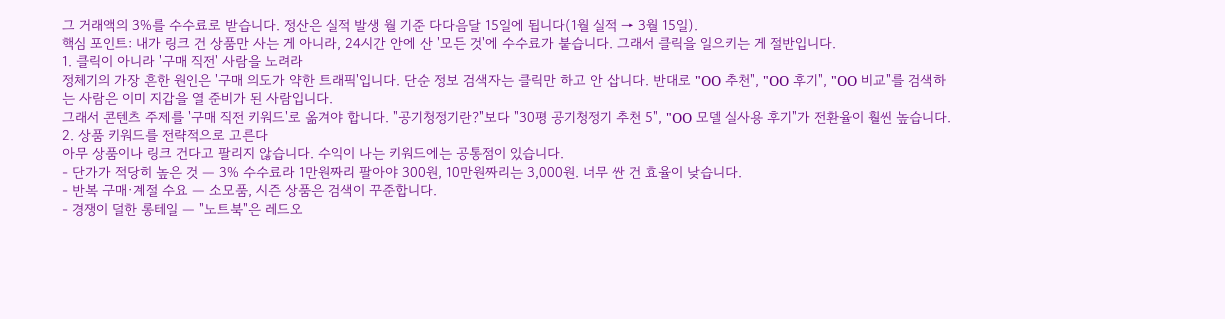그 거래액의 3%를 수수료로 받습니다. 정산은 실적 발생 월 기준 다다음달 15일에 됩니다(1월 실적 → 3월 15일).
핵심 포인트: 내가 링크 건 상품만 사는 게 아니라, 24시간 안에 산 '모든 것'에 수수료가 붙습니다. 그래서 클릭을 일으키는 게 절반입니다.
1. 클릭이 아니라 '구매 직전' 사람을 노려라
정체기의 가장 흔한 원인은 '구매 의도가 약한 트래픽'입니다. 단순 정보 검색자는 클릭만 하고 안 삽니다. 반대로 "OO 추천", "OO 후기", "OO 비교"를 검색하는 사람은 이미 지갑을 열 준비가 된 사람입니다.
그래서 콘텐츠 주제를 '구매 직전 키워드'로 옮겨야 합니다. "공기청정기란?"보다 "30평 공기청정기 추천 5", "OO 모델 실사용 후기"가 전환율이 훨씬 높습니다.
2. 상품 키워드를 전략적으로 고른다
아무 상품이나 링크 건다고 팔리지 않습니다. 수익이 나는 키워드에는 공통점이 있습니다.
- 단가가 적당히 높은 것 — 3% 수수료라 1만원짜리 팔아야 300원, 10만원짜리는 3,000원. 너무 싼 건 효율이 낮습니다.
- 반복 구매·계절 수요 — 소모품, 시즌 상품은 검색이 꾸준합니다.
- 경쟁이 덜한 롱테일 — "노트북"은 레드오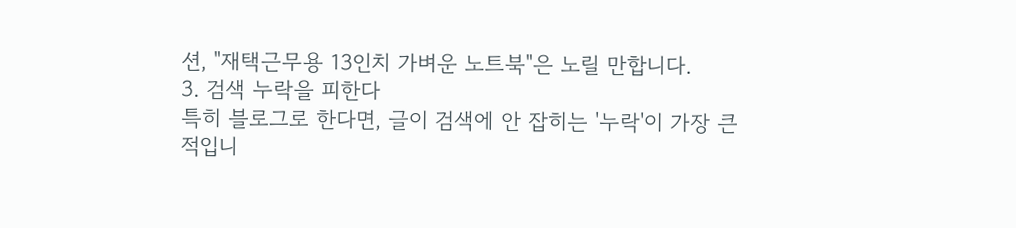션, "재택근무용 13인치 가벼운 노트북"은 노릴 만합니다.
3. 검색 누락을 피한다
특히 블로그로 한다면, 글이 검색에 안 잡히는 '누락'이 가장 큰 적입니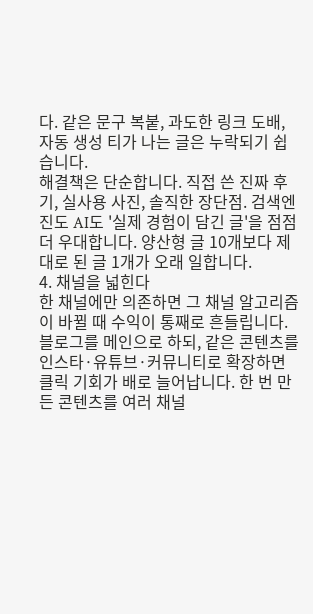다. 같은 문구 복붙, 과도한 링크 도배, 자동 생성 티가 나는 글은 누락되기 쉽습니다.
해결책은 단순합니다. 직접 쓴 진짜 후기, 실사용 사진, 솔직한 장단점. 검색엔진도 AI도 '실제 경험이 담긴 글'을 점점 더 우대합니다. 양산형 글 10개보다 제대로 된 글 1개가 오래 일합니다.
4. 채널을 넓힌다
한 채널에만 의존하면 그 채널 알고리즘이 바뀔 때 수익이 통째로 흔들립니다. 블로그를 메인으로 하되, 같은 콘텐츠를 인스타·유튜브·커뮤니티로 확장하면 클릭 기회가 배로 늘어납니다. 한 번 만든 콘텐츠를 여러 채널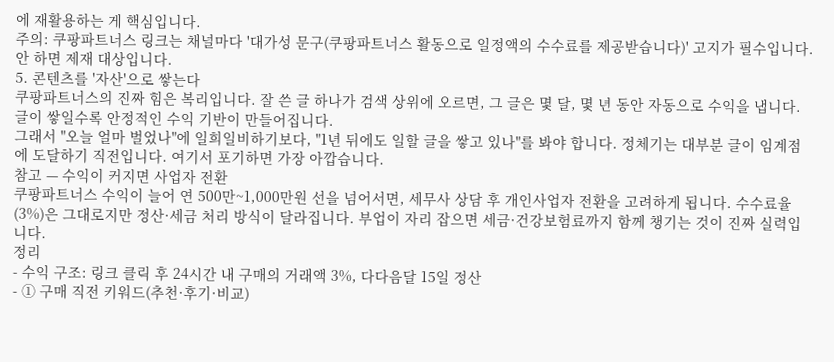에 재활용하는 게 핵심입니다.
주의: 쿠팡파트너스 링크는 채널마다 '대가성 문구(쿠팡파트너스 활동으로 일정액의 수수료를 제공받습니다)' 고지가 필수입니다. 안 하면 제재 대상입니다.
5. 콘텐츠를 '자산'으로 쌓는다
쿠팡파트너스의 진짜 힘은 복리입니다. 잘 쓴 글 하나가 검색 상위에 오르면, 그 글은 몇 달, 몇 년 동안 자동으로 수익을 냅니다. 글이 쌓일수록 안정적인 수익 기반이 만들어집니다.
그래서 "오늘 얼마 벌었나"에 일희일비하기보다, "1년 뒤에도 일할 글을 쌓고 있나"를 봐야 합니다. 정체기는 대부분 글이 임계점에 도달하기 직전입니다. 여기서 포기하면 가장 아깝습니다.
참고 — 수익이 커지면 사업자 전환
쿠팡파트너스 수익이 늘어 연 500만~1,000만원 선을 넘어서면, 세무사 상담 후 개인사업자 전환을 고려하게 됩니다. 수수료율(3%)은 그대로지만 정산·세금 처리 방식이 달라집니다. 부업이 자리 잡으면 세금·건강보험료까지 함께 챙기는 것이 진짜 실력입니다.
정리
- 수익 구조: 링크 클릭 후 24시간 내 구매의 거래액 3%, 다다음달 15일 정산
- ① 구매 직전 키워드(추천·후기·비교)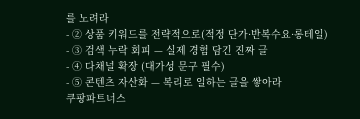를 노려라
- ② 상품 키워드를 전략적으로(적정 단가·반복수요·롱테일)
- ③ 검색 누락 회피 — 실제 경험 담긴 진짜 글
- ④ 다채널 확장 (대가성 문구 필수)
- ⑤ 콘텐츠 자산화 — 복리로 일하는 글을 쌓아라
쿠팡파트너스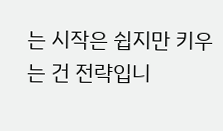는 시작은 쉽지만 키우는 건 전략입니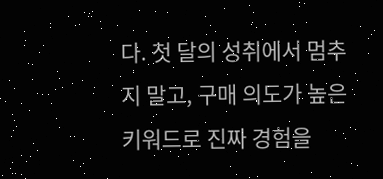다. 첫 달의 성취에서 멈추지 말고, 구매 의도가 높은 키워드로 진짜 경험을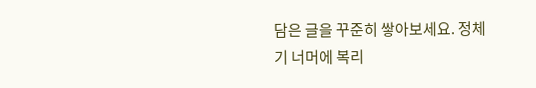담은 글을 꾸준히 쌓아보세요. 정체기 너머에 복리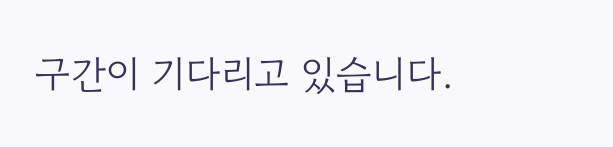구간이 기다리고 있습니다.